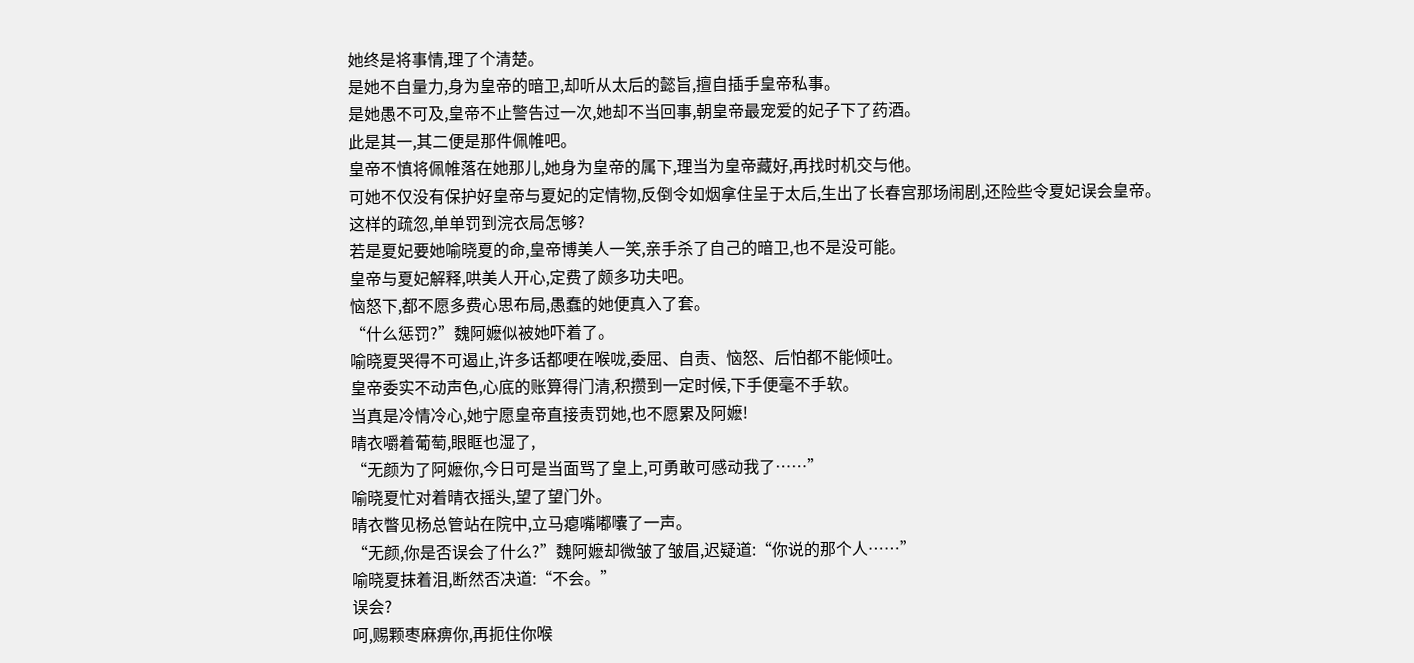她终是将事情,理了个清楚。
是她不自量力,身为皇帝的暗卫,却听从太后的懿旨,擅自插手皇帝私事。
是她愚不可及,皇帝不止警告过一次,她却不当回事,朝皇帝最宠爱的妃子下了药酒。
此是其一,其二便是那件佩帷吧。
皇帝不慎将佩帷落在她那儿,她身为皇帝的属下,理当为皇帝藏好,再找时机交与他。
可她不仅没有保护好皇帝与夏妃的定情物,反倒令如烟拿住呈于太后,生出了长春宫那场闹剧,还险些令夏妃误会皇帝。
这样的疏忽,单单罚到浣衣局怎够?
若是夏妃要她喻晓夏的命,皇帝博美人一笑,亲手杀了自己的暗卫,也不是没可能。
皇帝与夏妃解释,哄美人开心,定费了颇多功夫吧。
恼怒下,都不愿多费心思布局,愚蠢的她便真入了套。
“什么惩罚?”魏阿嬷似被她吓着了。
喻晓夏哭得不可遏止,许多话都哽在喉咙,委屈、自责、恼怒、后怕都不能倾吐。
皇帝委实不动声色,心底的账算得门清,积攒到一定时候,下手便毫不手软。
当真是冷情冷心,她宁愿皇帝直接责罚她,也不愿累及阿嬷!
晴衣嚼着葡萄,眼眶也湿了,
“无颜为了阿嬷你,今日可是当面骂了皇上,可勇敢可感动我了……”
喻晓夏忙对着晴衣摇头,望了望门外。
晴衣瞥见杨总管站在院中,立马瘪嘴嘟囔了一声。
“无颜,你是否误会了什么?”魏阿嬷却微皱了皱眉,迟疑道:“你说的那个人……”
喻晓夏抹着泪,断然否决道:“不会。”
误会?
呵,赐颗枣麻痹你,再扼住你喉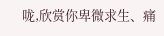咙,欣赏你卑微求生、痛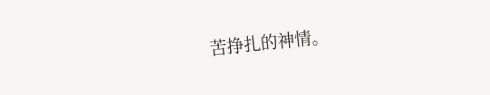苦挣扎的神情。